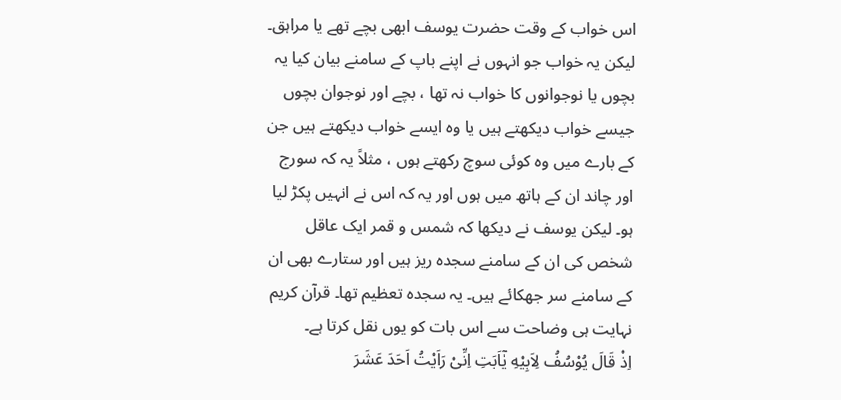اس خواب کے وقت حضرت یوسف ابھی بچے تھے یا مراہق۔ لیکن یہ خواب جو انہوں نے اپنے باپ کے سامنے بیان کیا یہ بچوں یا نوجوانوں کا خواب نہ تھا ، بچے اور نوجوان بچوں جیسے خواب دیکھتے ہیں یا وہ ایسے خواب دیکھتے ہیں جن کے بارے میں وہ کوئی سوچ رکھتے ہوں ، مثلاً یہ کہ سورج اور چاند ان کے ہاتھ میں ہوں اور یہ کہ اس نے انہیں پکڑ لیا ہو۔ لیکن یوسف نے دیکھا کہ شمس و قمر ایک عاقل شخص کی ان کے سامنے سجدہ ریز ہیں اور ستارے بھی ان کے سامنے سر جھکائے ہیں۔ یہ سجدہ تعظیم تھا۔ قرآن کریم نہایت ہی وضاحت سے اس بات کو یوں نقل کرتا ہے۔
اِذْ قَالَ يُوْسُفُ لِاَبِيْهِ يٰٓاَبَتِ اِنِّىْ رَاَيْتُ اَحَدَ عَشَرَ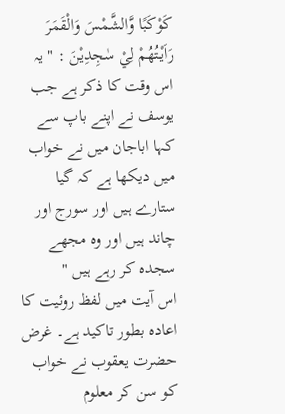كَوْكَبًا وَّالشَّمْسَ وَالْقَمَرَ رَاَيْتُهُمْ لِيْ سٰجِدِيْنَ : " یہ اس وقت کا ذکر ہے جب یوسف نے اپنے باپ سے کہا اباجان میں نے خواب میں دیکھا ہے کہ گیا ستارے ہیں اور سورج اور چاند ہیں اور وہ مجھے سجدہ کر رہے ہیں "
اس آیت میں لفظ روئیت کا اعادہ بطور تاکید ہے۔ غرض حضرت یعقوب نے خواب کو سن کر معلوم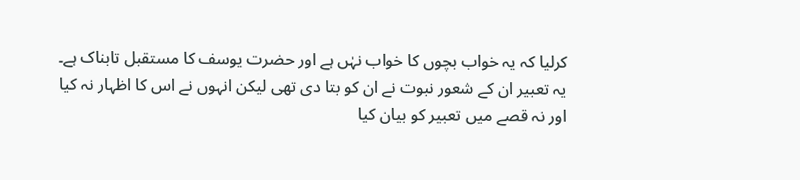کرلیا کہ یہ خواب بچوں کا خواب نہٰں ہے اور حضرت یوسف کا مستقبل تابناک ہے۔ یہ تعبیر ان کے شعور نبوت نے ان کو بتا دی تھی لیکن انہوں نے اس کا اظہار نہ کیا اور نہ قصے میں تعبیر کو بیان کیا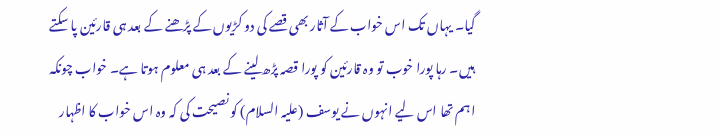گیا۔ یہاں تک اس خواب کے آثار بھی قصے کی دو کڑیوں کے پڑھنے کے بعد ہی قارئین پا سکتے ہیں۔ رہا پورا خوب تو وہ قارئین کو پورا قصہ پڑھ لینے کے بعد ہی معلوم ہوتا ہے۔ خواب چونکہ اہم تھا اس لیے انہوں نے یوسف (علیہ السلام) کو نصیحت کی کہ وہ اس خواب کا اظہار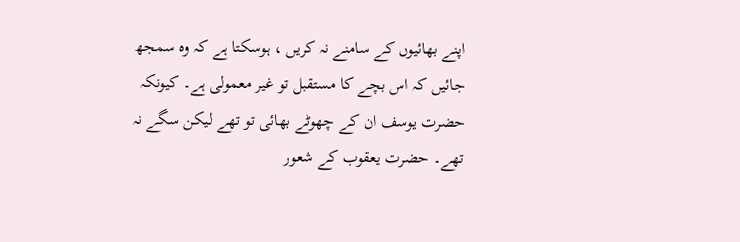اپنے بھائیوں کے سامنے نہ کریں ، ہوسکتا ہے کہ وہ سمجھ جائیں کہ اس بچے کا مستقبل تو غیر معمولی ہے۔ کیونکہ حضرت یوسف ان کے چھوٹے بھائی تو تھے لیکن سگے نہ تھے۔ حضرت یعقوب کے شعور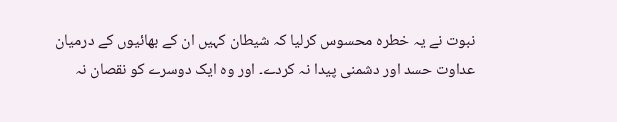نبوت نے یہ خطرہ محسوس کرلیا کہ شیطان کہیں ان کے بھائیوں کے درمیان عداوت حسد اور دشمنی پیدا نہ کردے۔ اور وہ ایک دوسرے کو نقصان نہ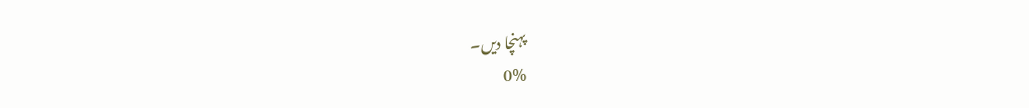پہنچا دیں۔
0%